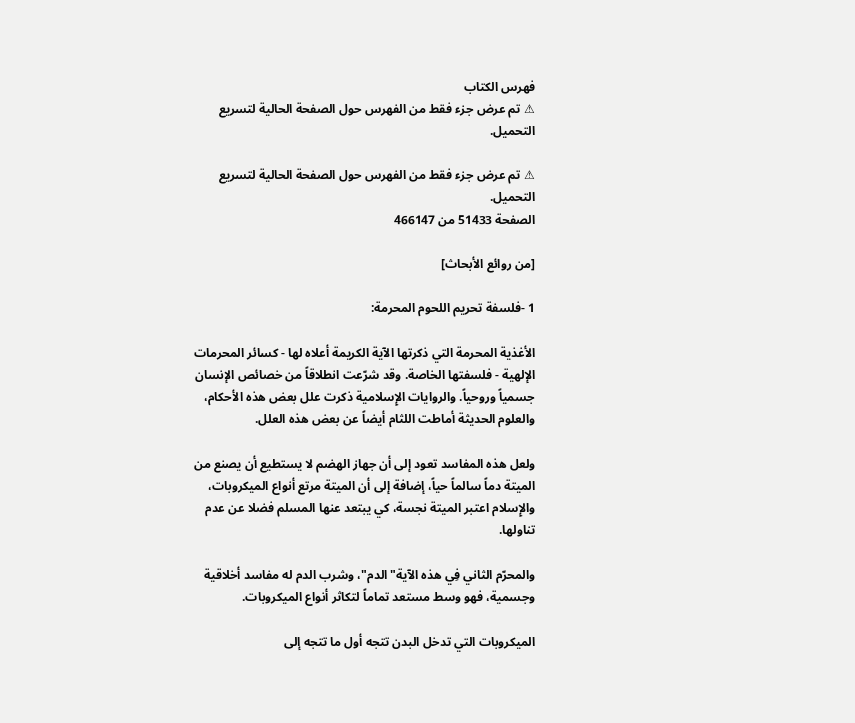فهرس الكتاب
⚠ تم عرض جزء فقط من الفهرس حول الصفحة الحالية لتسريع التحميل.

⚠ تم عرض جزء فقط من الفهرس حول الصفحة الحالية لتسريع التحميل.
الصفحة 51433 من 466147

[من روائع الأبحاث]

1 -فلسفة تحريم اللحوم المحرمة:

الأغذية المحرمة التي ذكرتها الآية الكريمة أعلاه لها - كسائر المحرمات الإلهية - فلسفتها الخاصة. وقد شرّعت انطلاقاً من خصائص الإنسان جسمياً وروحياً. والروايات الإِسلامية ذكرت علل بعض هذه الأحكام، والعلوم الحديثة أماطت اللثام أيضاً عن بعض هذه العلل.

ولعل هذه المفاسد تعود إلى أن جهاز الهضم لا يستطيع أن يصنع من الميتة دماً سالماً حياً، إضافة إلى أن الميتة مرتع أنواع الميكروبات، والإِسلام اعتبر الميتة نجسة، كي يبتعد عنها المسلم فضلا عن عدم تناولها.

والمحرّم الثاني فِي هذه الآية"الدم"، وشرب الدم له مفاسد أخلاقية وجسمية، فهو وسط مستعد تماماً لتكاثر أنواع الميكروبات.

الميكروبات التي تدخل البدن تتجه أول ما تتجه إلى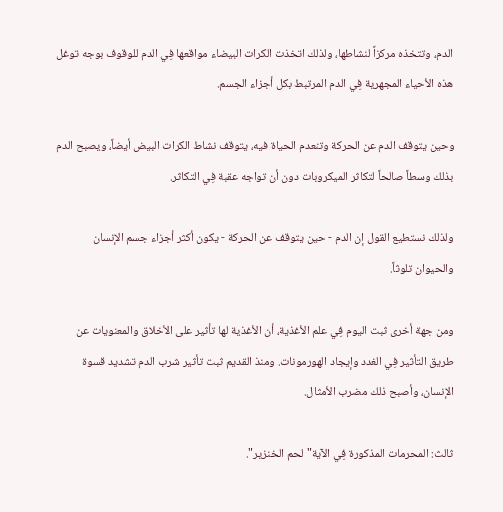الدم، وتتخذه مركزاً لنشاطها، ولذلك اتخذت الكرات البيضاء مواقعها فِي الدم للوقوف بوجه توغل هذه الأحياء المجهرية فِي الدم المرتبط بكل أجزاء الجسم.

وحين يتوقف الدم عن الحركة وتنعدم الحياة فيه، يتوقف نشاط الكرات البيض أيضاً، ويصبح الدم بذلك وسطاً صالحاً لتكاثر الميكروبات دون أن تواجه عقبة فِي التكاثر.

ولذلك نستطيع القول إن الدم - حين يتوقف عن الحركة - يكون أكثر أجزاء جسم الإنسان والحيوان تلوثاً.

ومن جهة أخرى ثبت اليوم فِي علم الأغذية، أن الأغذية لها تأثير على الأخلاق والمعنويات عن طريق التأثير فِي الغدد وإيجاد الهورمونات. ومنذ القديم ثبت تأثير شرب الدم تشديد قسوة الإنسان، وأصبح ذلك مضرب الأمثال.

ثالث: المحرمات المذكورة فِي الآية"لحم الخنزير".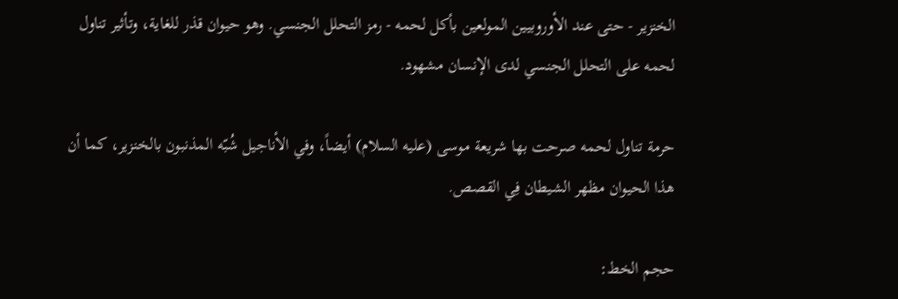الخنزير - حتى عند الأوروبيين المولعين بأكل لحمه - رمز التحلل الجنسي. وهو حيوان قذر للغاية، وتأثير تناول لحمه على التحلل الجنسي لدى الإنسان مشهود.

حرمة تناول لحمه صرحت بها شريعة موسى (عليه السلام) أيضاً، وفي الأناجيل شُبّه المذنبون بالخنزير، كما أن هذا الحيوان مظهر الشيطان فِي القصص.

حجم الخط: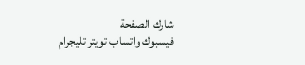شارك الصفحة
فيسبوك واتساب تويتر تليجرام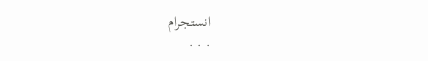انستجرام
. . .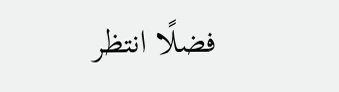فضلًا انتظر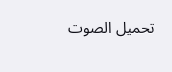تحميل الصوت